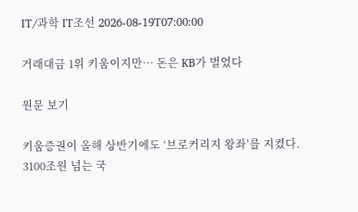IT/과학 IT조선 2026-08-19T07:00:00

거래대금 1위 키움이지만… 돈은 KB가 벌었다

원문 보기

키움증권이 올해 상반기에도 ‘브로커리지 왕좌’를 지켰다. 3100조원 넘는 국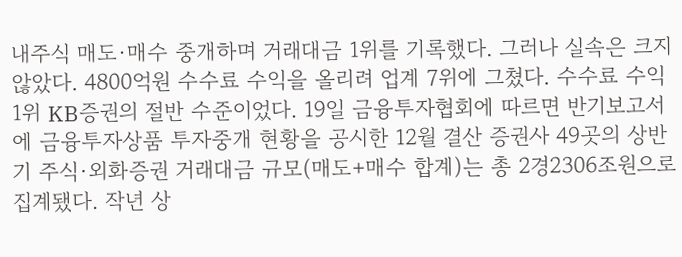내주식 매도·매수 중개하며 거래대금 1위를 기록했다. 그러나 실속은 크지 않았다. 4800억원 수수료 수익을 올리려 업계 7위에 그쳤다. 수수료 수익 1위 KB증권의 절반 수준이었다. 19일 금융투자협회에 따르면 반기보고서에 금융투자상품 투자중개 현황을 공시한 12월 결산 증권사 49곳의 상반기 주식·외화증권 거래대금 규모(매도+매수 합계)는 총 2경2306조원으로 집계됐다. 작년 상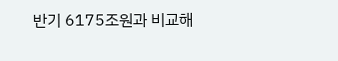반기 6175조원과 비교해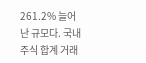261.2% 늘어난 규모다. 국내주식 합계 거래